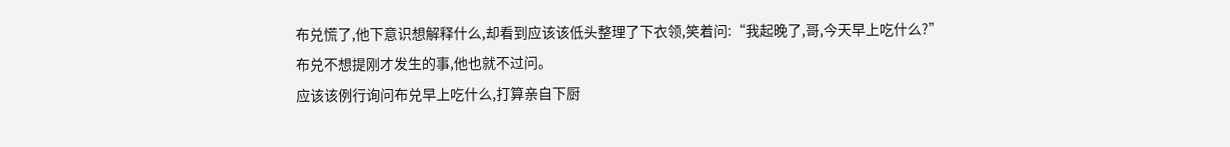布兑慌了,他下意识想解释什么,却看到应该该低头整理了下衣领,笑着问:“我起晚了,哥,今天早上吃什么?”
布兑不想提刚才发生的事,他也就不过问。
应该该例行询问布兑早上吃什么,打算亲自下厨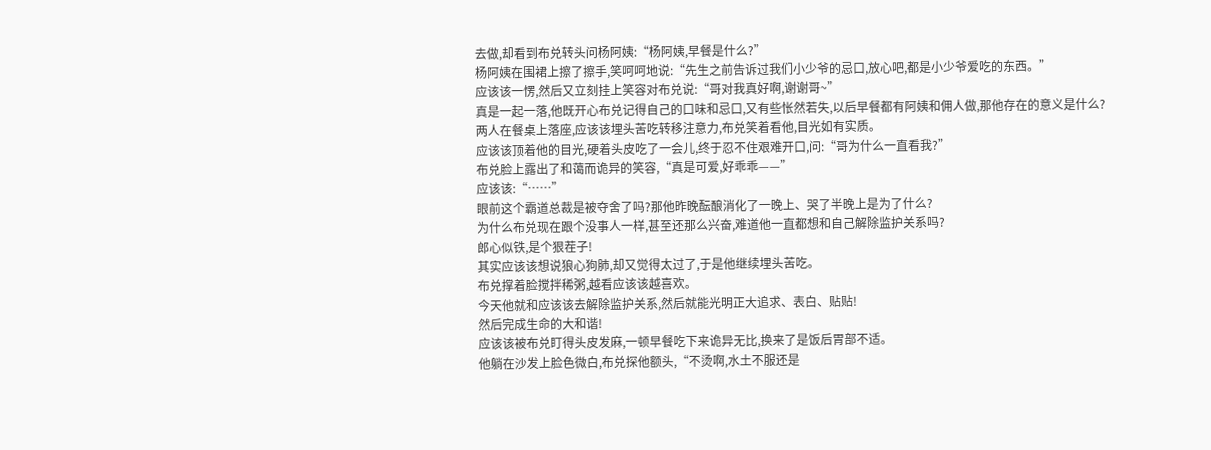去做,却看到布兑转头问杨阿姨:“杨阿姨,早餐是什么?”
杨阿姨在围裙上擦了擦手,笑呵呵地说:“先生之前告诉过我们小少爷的忌口,放心吧,都是小少爷爱吃的东西。”
应该该一愣,然后又立刻挂上笑容对布兑说:“哥对我真好啊,谢谢哥~”
真是一起一落,他既开心布兑记得自己的口味和忌口,又有些怅然若失,以后早餐都有阿姨和佣人做,那他存在的意义是什么?
两人在餐桌上落座,应该该埋头苦吃转移注意力,布兑笑着看他,目光如有实质。
应该该顶着他的目光,硬着头皮吃了一会儿,终于忍不住艰难开口,问:“哥为什么一直看我?”
布兑脸上露出了和蔼而诡异的笑容,“真是可爱,好乖乖——”
应该该:“……”
眼前这个霸道总裁是被夺舍了吗?那他昨晚酝酿消化了一晚上、哭了半晚上是为了什么?
为什么布兑现在跟个没事人一样,甚至还那么兴奋,难道他一直都想和自己解除监护关系吗?
郎心似铁,是个狠茬子!
其实应该该想说狼心狗肺,却又觉得太过了,于是他继续埋头苦吃。
布兑撑着脸搅拌稀粥,越看应该该越喜欢。
今天他就和应该该去解除监护关系,然后就能光明正大追求、表白、贴贴!
然后完成生命的大和谐!
应该该被布兑盯得头皮发麻,一顿早餐吃下来诡异无比,换来了是饭后胃部不适。
他躺在沙发上脸色微白,布兑探他额头,“不烫啊,水土不服还是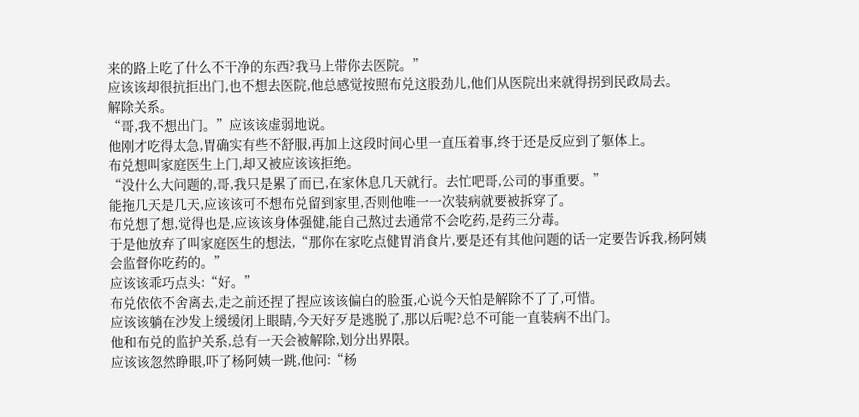来的路上吃了什么不干净的东西?我马上带你去医院。”
应该该却很抗拒出门,也不想去医院,他总感觉按照布兑这股劲儿,他们从医院出来就得拐到民政局去。
解除关系。
“哥,我不想出门。”应该该虚弱地说。
他刚才吃得太急,胃确实有些不舒服,再加上这段时间心里一直压着事,终于还是反应到了躯体上。
布兑想叫家庭医生上门,却又被应该该拒绝。
“没什么大问题的,哥,我只是累了而已,在家休息几天就行。去忙吧哥,公司的事重要。”
能拖几天是几天,应该该可不想布兑留到家里,否则他唯一一次装病就要被拆穿了。
布兑想了想,觉得也是,应该该身体强健,能自己熬过去通常不会吃药,是药三分毒。
于是他放弃了叫家庭医生的想法,“那你在家吃点健胃消食片,要是还有其他问题的话一定要告诉我,杨阿姨会监督你吃药的。”
应该该乖巧点头:“好。”
布兑依依不舍离去,走之前还捏了捏应该该偏白的脸蛋,心说今天怕是解除不了了,可惜。
应该该躺在沙发上缓缓闭上眼睛,今天好歹是逃脱了,那以后呢?总不可能一直装病不出门。
他和布兑的监护关系,总有一天会被解除,划分出界限。
应该该忽然睁眼,吓了杨阿姨一跳,他问:“杨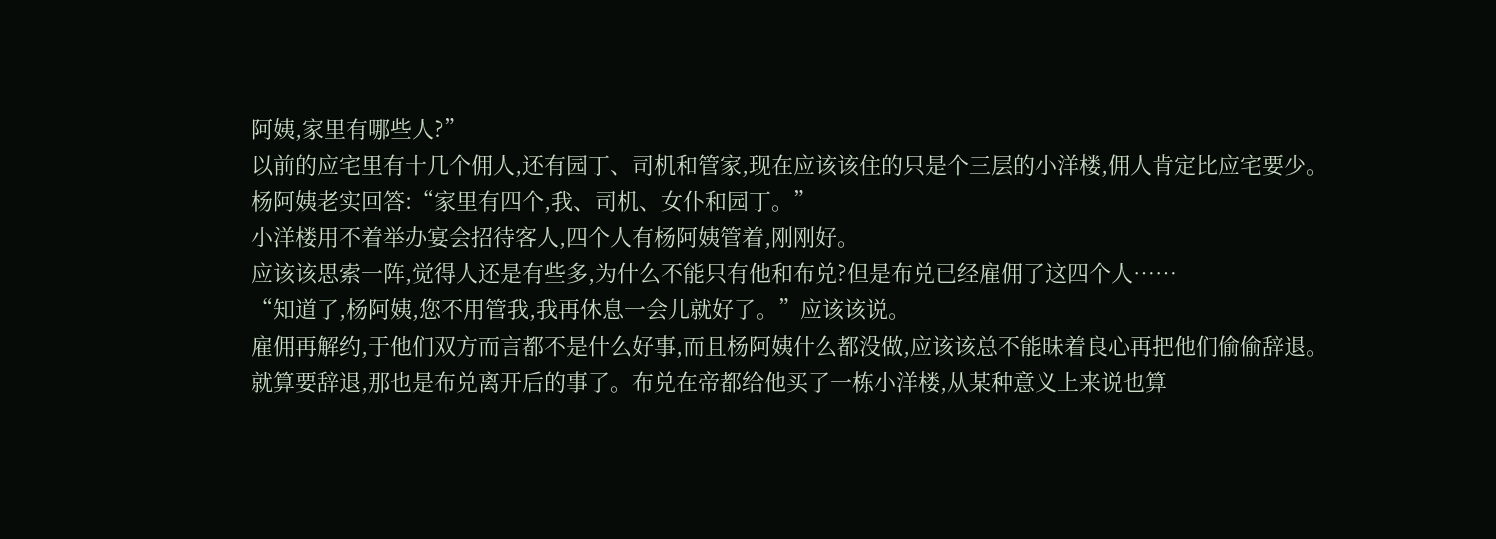阿姨,家里有哪些人?”
以前的应宅里有十几个佣人,还有园丁、司机和管家,现在应该该住的只是个三层的小洋楼,佣人肯定比应宅要少。
杨阿姨老实回答:“家里有四个,我、司机、女仆和园丁。”
小洋楼用不着举办宴会招待客人,四个人有杨阿姨管着,刚刚好。
应该该思索一阵,觉得人还是有些多,为什么不能只有他和布兑?但是布兑已经雇佣了这四个人……
“知道了,杨阿姨,您不用管我,我再休息一会儿就好了。”应该该说。
雇佣再解约,于他们双方而言都不是什么好事,而且杨阿姨什么都没做,应该该总不能昧着良心再把他们偷偷辞退。
就算要辞退,那也是布兑离开后的事了。布兑在帝都给他买了一栋小洋楼,从某种意义上来说也算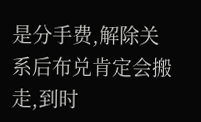是分手费,解除关系后布兑肯定会搬走,到时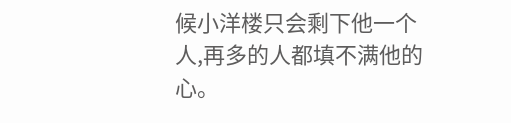候小洋楼只会剩下他一个人,再多的人都填不满他的心。